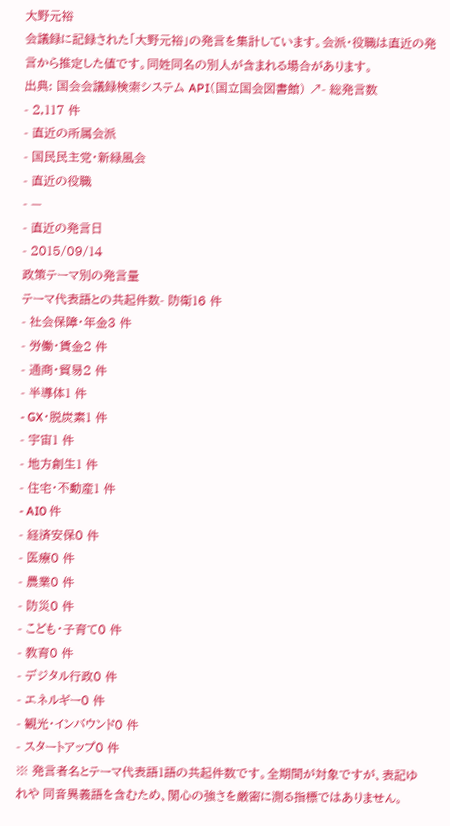大野元裕
会議録に記録された「大野元裕」の発言を集計しています。会派・役職は直近の発言から推定した値です。同姓同名の別人が含まれる場合があります。
出典: 国会会議録検索システム API(国立国会図書館) ↗- 総発言数
- 2,117 件
- 直近の所属会派
- 国民民主党・新緑風会
- 直近の役職
- —
- 直近の発言日
- 2015/09/14
政策テーマ別の発言量
テーマ代表語との共起件数- 防衛16 件
- 社会保障・年金3 件
- 労働・賃金2 件
- 通商・貿易2 件
- 半導体1 件
- GX・脱炭素1 件
- 宇宙1 件
- 地方創生1 件
- 住宅・不動産1 件
- AI0 件
- 経済安保0 件
- 医療0 件
- 農業0 件
- 防災0 件
- こども・子育て0 件
- 教育0 件
- デジタル行政0 件
- エネルギー0 件
- 観光・インバウンド0 件
- スタートアップ0 件
※ 発言者名とテーマ代表語1語の共起件数です。全期間が対象ですが、表記ゆれや 同音異義語を含むため、関心の強さを厳密に測る指標ではありません。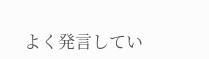よく発言してい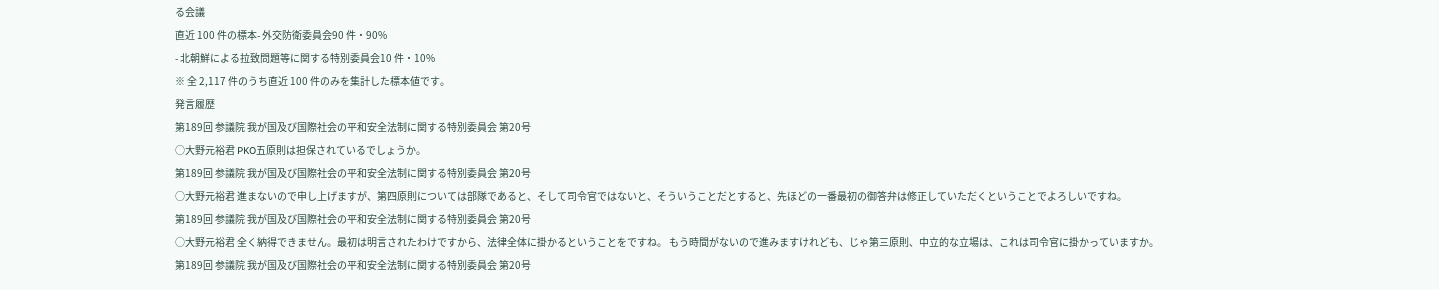る会議
直近 100 件の標本- 外交防衛委員会90 件・90%
- 北朝鮮による拉致問題等に関する特別委員会10 件・10%
※ 全 2,117 件のうち直近 100 件のみを集計した標本値です。
発言履歴
第189回 参議院 我が国及び国際社会の平和安全法制に関する特別委員会 第20号
○大野元裕君 PKO五原則は担保されているでしょうか。
第189回 参議院 我が国及び国際社会の平和安全法制に関する特別委員会 第20号
○大野元裕君 進まないので申し上げますが、第四原則については部隊であると、そして司令官ではないと、そういうことだとすると、先ほどの一番最初の御答弁は修正していただくということでよろしいですね。
第189回 参議院 我が国及び国際社会の平和安全法制に関する特別委員会 第20号
○大野元裕君 全く納得できません。最初は明言されたわけですから、法律全体に掛かるということをですね。 もう時間がないので進みますけれども、じゃ第三原則、中立的な立場は、これは司令官に掛かっていますか。
第189回 参議院 我が国及び国際社会の平和安全法制に関する特別委員会 第20号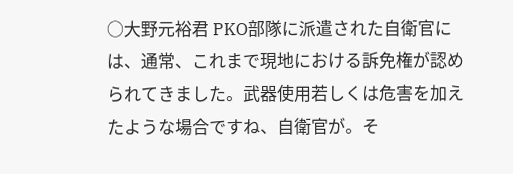○大野元裕君 PKO部隊に派遣された自衛官には、通常、これまで現地における訴免権が認められてきました。武器使用若しくは危害を加えたような場合ですね、自衛官が。そ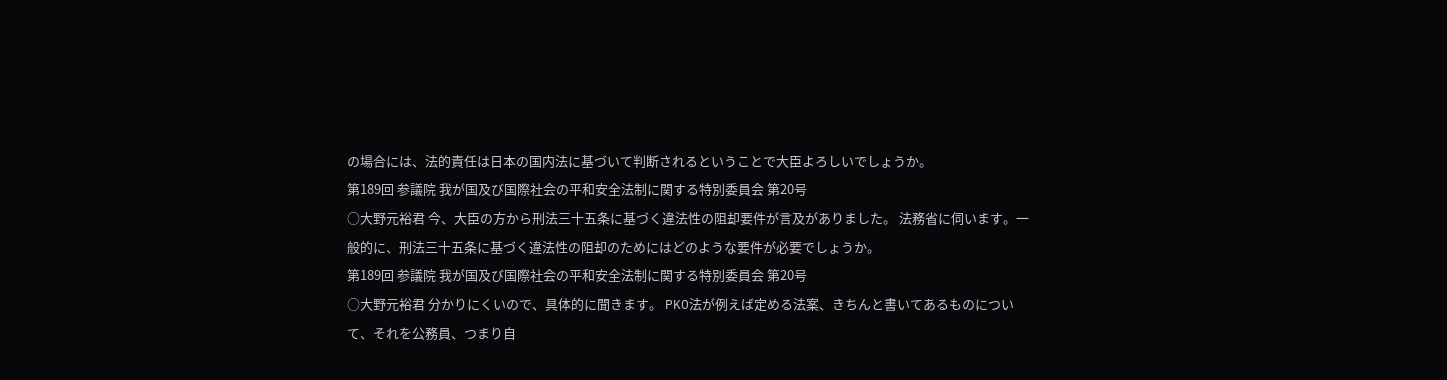の場合には、法的責任は日本の国内法に基づいて判断されるということで大臣よろしいでしょうか。
第189回 参議院 我が国及び国際社会の平和安全法制に関する特別委員会 第20号
○大野元裕君 今、大臣の方から刑法三十五条に基づく違法性の阻却要件が言及がありました。 法務省に伺います。一般的に、刑法三十五条に基づく違法性の阻却のためにはどのような要件が必要でしょうか。
第189回 参議院 我が国及び国際社会の平和安全法制に関する特別委員会 第20号
○大野元裕君 分かりにくいので、具体的に聞きます。 PKO法が例えば定める法案、きちんと書いてあるものについて、それを公務員、つまり自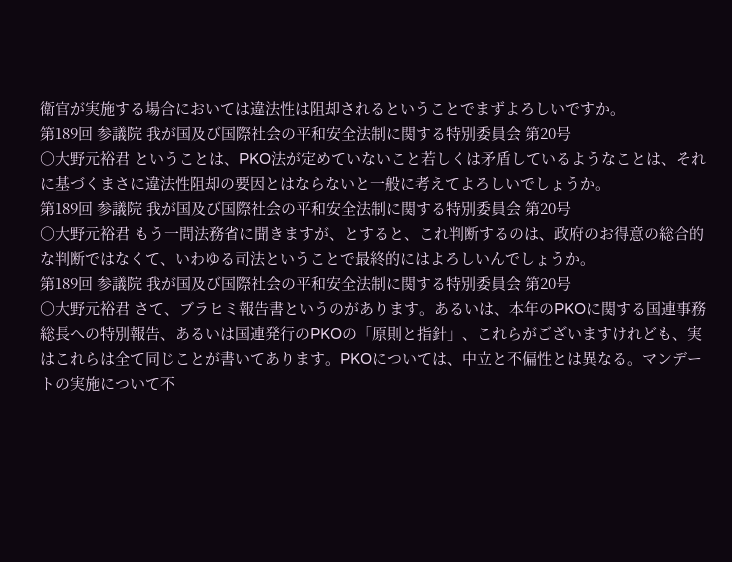衛官が実施する場合においては違法性は阻却されるということでまずよろしいですか。
第189回 参議院 我が国及び国際社会の平和安全法制に関する特別委員会 第20号
○大野元裕君 ということは、PKO法が定めていないこと若しくは矛盾しているようなことは、それに基づくまさに違法性阻却の要因とはならないと一般に考えてよろしいでしょうか。
第189回 参議院 我が国及び国際社会の平和安全法制に関する特別委員会 第20号
○大野元裕君 もう一問法務省に聞きますが、とすると、これ判断するのは、政府のお得意の総合的な判断ではなくて、いわゆる司法ということで最終的にはよろしいんでしょうか。
第189回 参議院 我が国及び国際社会の平和安全法制に関する特別委員会 第20号
○大野元裕君 さて、ブラヒミ報告書というのがあります。あるいは、本年のPKOに関する国連事務総長への特別報告、あるいは国連発行のPKOの「原則と指針」、これらがございますけれども、実はこれらは全て同じことが書いてあります。PKOについては、中立と不偏性とは異なる。マンデートの実施について不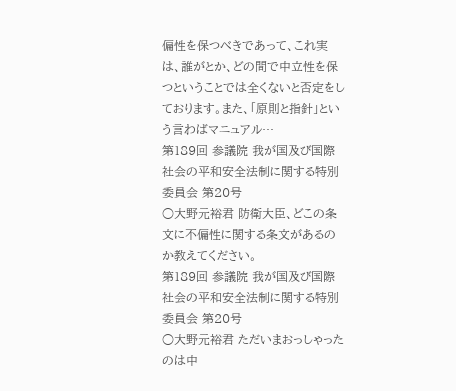偏性を保つべきであって、これ実は、誰がとか、どの間で中立性を保つということでは全くないと否定をしております。また、「原則と指針」という言わばマニュアル…
第189回 参議院 我が国及び国際社会の平和安全法制に関する特別委員会 第20号
○大野元裕君 防衛大臣、どこの条文に不偏性に関する条文があるのか教えてください。
第189回 参議院 我が国及び国際社会の平和安全法制に関する特別委員会 第20号
○大野元裕君 ただいまおっしゃったのは中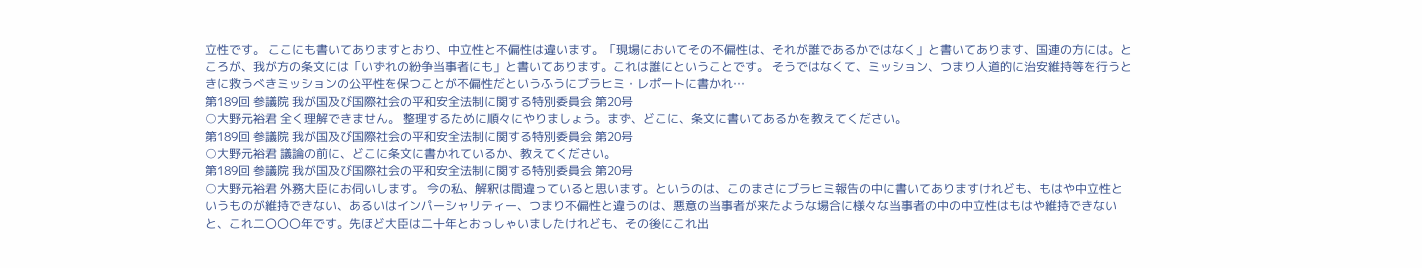立性です。 ここにも書いてありますとおり、中立性と不偏性は違います。「現場においてその不偏性は、それが誰であるかではなく」と書いてあります、国連の方には。ところが、我が方の条文には「いずれの紛争当事者にも」と書いてあります。これは誰にということです。 そうではなくて、ミッション、つまり人道的に治安維持等を行うときに救うべきミッションの公平性を保つことが不偏性だというふうにブラヒミ・レポートに書かれ…
第189回 参議院 我が国及び国際社会の平和安全法制に関する特別委員会 第20号
○大野元裕君 全く理解できません。 整理するために順々にやりましょう。まず、どこに、条文に書いてあるかを教えてください。
第189回 参議院 我が国及び国際社会の平和安全法制に関する特別委員会 第20号
○大野元裕君 議論の前に、どこに条文に書かれているか、教えてください。
第189回 参議院 我が国及び国際社会の平和安全法制に関する特別委員会 第20号
○大野元裕君 外務大臣にお伺いします。 今の私、解釈は間違っていると思います。というのは、このまさにブラヒミ報告の中に書いてありますけれども、もはや中立性というものが維持できない、あるいはインパーシャリティー、つまり不偏性と違うのは、悪意の当事者が来たような場合に様々な当事者の中の中立性はもはや維持できないと、これ二〇〇〇年です。先ほど大臣は二十年とおっしゃいましたけれども、その後にこれ出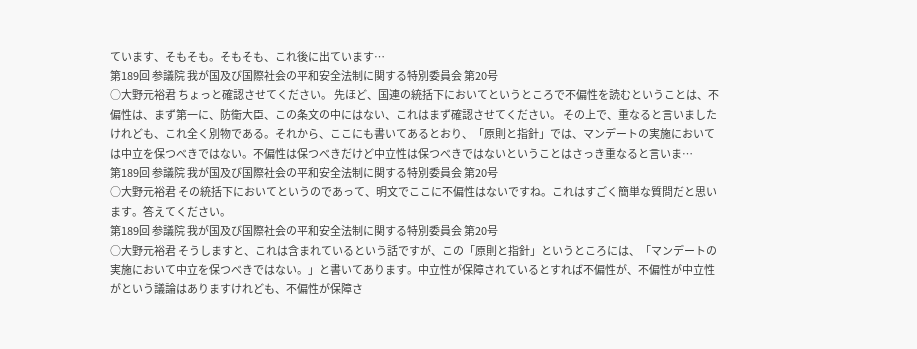ています、そもそも。そもそも、これ後に出ています…
第189回 参議院 我が国及び国際社会の平和安全法制に関する特別委員会 第20号
○大野元裕君 ちょっと確認させてください。 先ほど、国連の統括下においてというところで不偏性を読むということは、不偏性は、まず第一に、防衛大臣、この条文の中にはない、これはまず確認させてください。 その上で、重なると言いましたけれども、これ全く別物である。それから、ここにも書いてあるとおり、「原則と指針」では、マンデートの実施においては中立を保つべきではない。不偏性は保つべきだけど中立性は保つべきではないということはさっき重なると言いま…
第189回 参議院 我が国及び国際社会の平和安全法制に関する特別委員会 第20号
○大野元裕君 その統括下においてというのであって、明文でここに不偏性はないですね。これはすごく簡単な質問だと思います。答えてください。
第189回 参議院 我が国及び国際社会の平和安全法制に関する特別委員会 第20号
○大野元裕君 そうしますと、これは含まれているという話ですが、この「原則と指針」というところには、「マンデートの実施において中立を保つべきではない。」と書いてあります。中立性が保障されているとすれば不偏性が、不偏性が中立性がという議論はありますけれども、不偏性が保障さ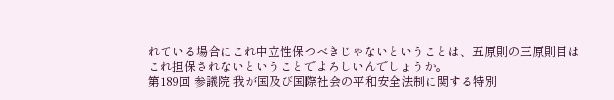れている場合にこれ中立性保つべきじゃないということは、五原則の三原則目はこれ担保されないということでよろしいんでしょうか。
第189回 参議院 我が国及び国際社会の平和安全法制に関する特別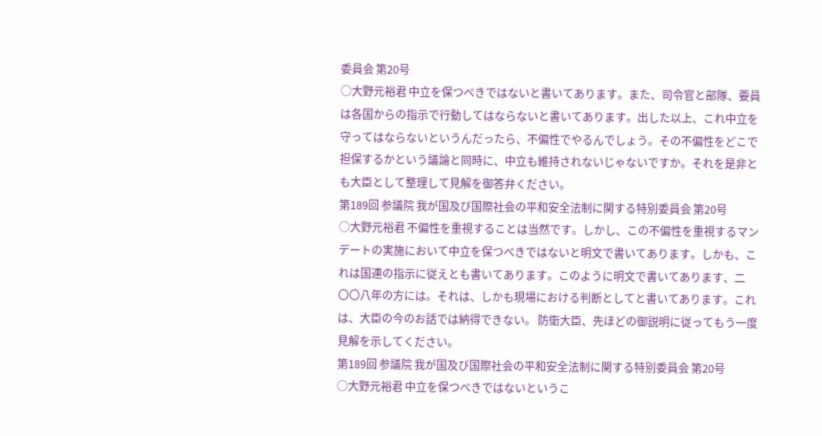委員会 第20号
○大野元裕君 中立を保つべきではないと書いてあります。また、司令官と部隊、要員は各国からの指示で行動してはならないと書いてあります。出した以上、これ中立を守ってはならないというんだったら、不偏性でやるんでしょう。その不偏性をどこで担保するかという議論と同時に、中立も維持されないじゃないですか。それを是非とも大臣として整理して見解を御答弁ください。
第189回 参議院 我が国及び国際社会の平和安全法制に関する特別委員会 第20号
○大野元裕君 不偏性を重視することは当然です。しかし、この不偏性を重視するマンデートの実施において中立を保つべきではないと明文で書いてあります。しかも、これは国連の指示に従えとも書いてあります。このように明文で書いてあります、二〇〇八年の方には。それは、しかも現場における判断としてと書いてあります。これは、大臣の今のお話では納得できない。 防衛大臣、先ほどの御説明に従ってもう一度見解を示してください。
第189回 参議院 我が国及び国際社会の平和安全法制に関する特別委員会 第20号
○大野元裕君 中立を保つべきではないというこ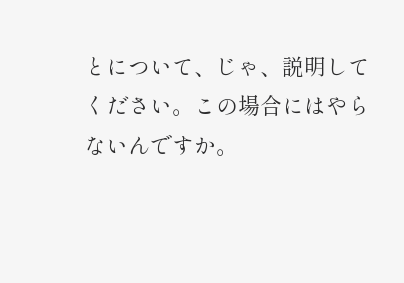とについて、じゃ、説明してください。この場合にはやらないんですか。